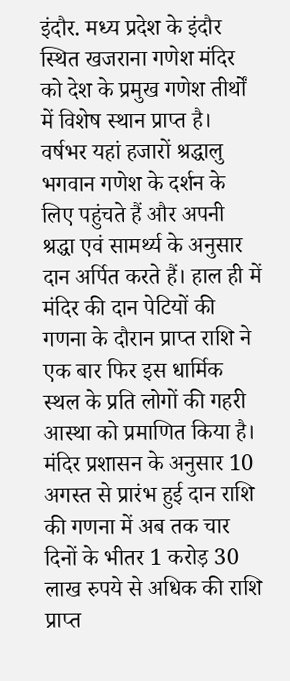इंदौर. मध्य प्रदेश के इंदौर स्थित खजराना गणेश मंदिर को देश के प्रमुख गणेश तीर्थों में विशेष स्थान प्राप्त है। वर्षभर यहां हजारों श्रद्धालु भगवान गणेश के दर्शन के लिए पहुंचते हैं और अपनी श्रद्धा एवं सामर्थ्य के अनुसार दान अर्पित करते हैं। हाल ही में मंदिर की दान पेटियों की गणना के दौरान प्राप्त राशि ने एक बार फिर इस धार्मिक स्थल के प्रति लोगों की गहरी आस्था को प्रमाणित किया है।
मंदिर प्रशासन के अनुसार 10 अगस्त से प्रारंभ हुई दान राशि की गणना में अब तक चार दिनों के भीतर 1 करोड़ 30 लाख रुपये से अधिक की राशि प्राप्त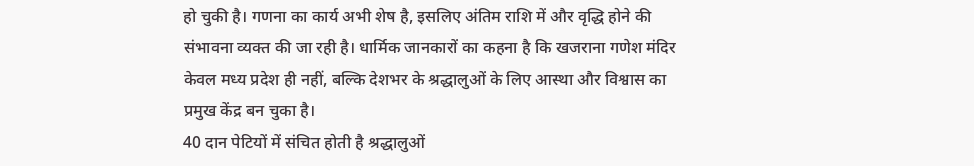हो चुकी है। गणना का कार्य अभी शेष है, इसलिए अंतिम राशि में और वृद्धि होने की संभावना व्यक्त की जा रही है। धार्मिक जानकारों का कहना है कि खजराना गणेश मंदिर केवल मध्य प्रदेश ही नहीं, बल्कि देशभर के श्रद्धालुओं के लिए आस्था और विश्वास का प्रमुख केंद्र बन चुका है।
40 दान पेटियों में संचित होती है श्रद्धालुओं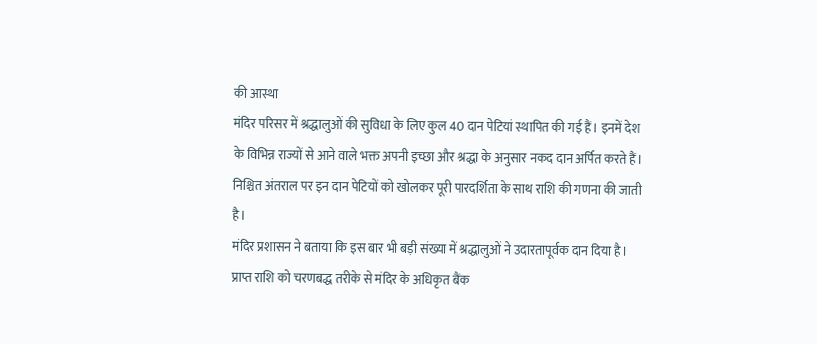की आस्था
मंदिर परिसर में श्रद्धालुओं की सुविधा के लिए कुल 40 दान पेटियां स्थापित की गई हैं। इनमें देश के विभिन्न राज्यों से आने वाले भक्त अपनी इच्छा और श्रद्धा के अनुसार नकद दान अर्पित करते हैं। निश्चित अंतराल पर इन दान पेटियों को खोलकर पूरी पारदर्शिता के साथ राशि की गणना की जाती है।
मंदिर प्रशासन ने बताया कि इस बार भी बड़ी संख्या में श्रद्धालुओं ने उदारतापूर्वक दान दिया है। प्राप्त राशि को चरणबद्ध तरीके से मंदिर के अधिकृत बैंक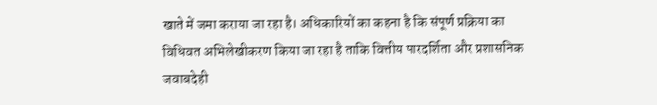खाते में जमा कराया जा रहा है। अधिकारियों का कहना है कि संपूर्ण प्रक्रिया का विधिवत अभिलेखीकरण किया जा रहा है ताकि वित्तीय पारदर्शिता और प्रशासनिक जवाबदेही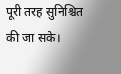पूरी तरह सुनिश्चित की जा सके।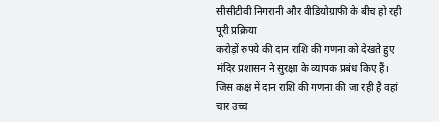सीसीटीवी निगरानी और वीडियोग्राफी के बीच हो रही पूरी प्रक्रिया
करोड़ों रुपये की दान राशि की गणना को देखते हुए मंदिर प्रशासन ने सुरक्षा के व्यापक प्रबंध किए हैं। जिस कक्ष में दान राशि की गणना की जा रही है वहां चार उच्च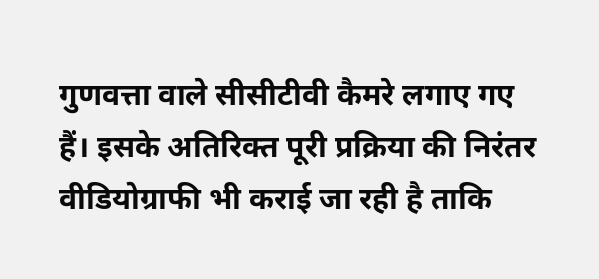गुणवत्ता वाले सीसीटीवी कैमरे लगाए गए हैं। इसके अतिरिक्त पूरी प्रक्रिया की निरंतर वीडियोग्राफी भी कराई जा रही है ताकि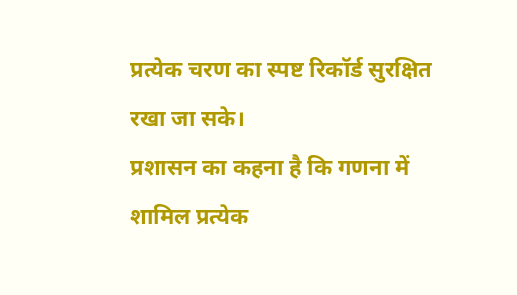प्रत्येक चरण का स्पष्ट रिकॉर्ड सुरक्षित रखा जा सके।
प्रशासन का कहना है कि गणना में शामिल प्रत्येक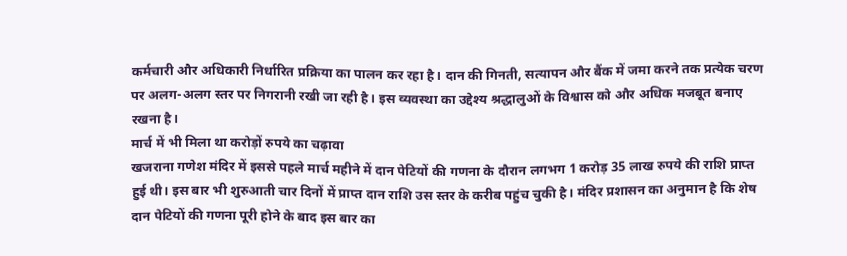कर्मचारी और अधिकारी निर्धारित प्रक्रिया का पालन कर रहा है। दान की गिनती, सत्यापन और बैंक में जमा करने तक प्रत्येक चरण पर अलग-अलग स्तर पर निगरानी रखी जा रही है। इस व्यवस्था का उद्देश्य श्रद्धालुओं के विश्वास को और अधिक मजबूत बनाए रखना है।
मार्च में भी मिला था करोड़ों रुपये का चढ़ावा
खजराना गणेश मंदिर में इससे पहले मार्च महीने में दान पेटियों की गणना के दौरान लगभग 1 करोड़ 35 लाख रुपये की राशि प्राप्त हुई थी। इस बार भी शुरुआती चार दिनों में प्राप्त दान राशि उस स्तर के करीब पहुंच चुकी है। मंदिर प्रशासन का अनुमान है कि शेष दान पेटियों की गणना पूरी होने के बाद इस बार का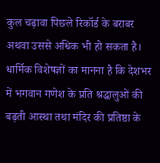कुल चढ़ावा पिछले रिकॉर्ड के बराबर अथवा उससे अधिक भी हो सकता है।
धार्मिक विशेषज्ञों का मानना है कि देशभर में भगवान गणेश के प्रति श्रद्धालुओं की बढ़ती आस्था तथा मंदिर की प्रतिष्ठा के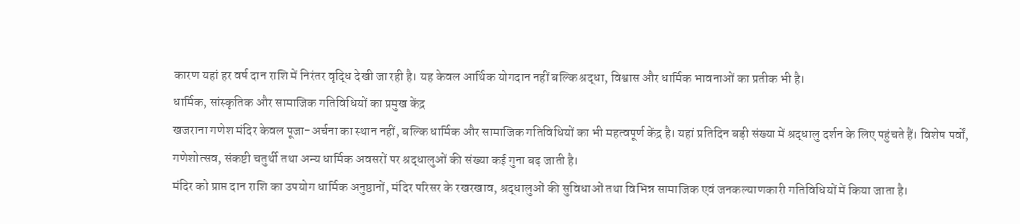कारण यहां हर वर्ष दान राशि में निरंतर वृद्धि देखी जा रही है। यह केवल आर्थिक योगदान नहीं बल्कि श्रद्धा, विश्वास और धार्मिक भावनाओं का प्रतीक भी है।
धार्मिक, सांस्कृतिक और सामाजिक गतिविधियों का प्रमुख केंद्र
खजराना गणेश मंदिर केवल पूजा-अर्चना का स्थान नहीं, बल्कि धार्मिक और सामाजिक गतिविधियों का भी महत्वपूर्ण केंद्र है। यहां प्रतिदिन बड़ी संख्या में श्रद्धालु दर्शन के लिए पहुंचते हैं। विशेष पर्वों, गणेशोत्सव, संकष्टी चतुर्थी तथा अन्य धार्मिक अवसरों पर श्रद्धालुओं की संख्या कई गुना बढ़ जाती है।
मंदिर को प्राप्त दान राशि का उपयोग धार्मिक अनुष्ठानों, मंदिर परिसर के रखरखाव, श्रद्धालुओं की सुविधाओं तथा विभिन्न सामाजिक एवं जनकल्याणकारी गतिविधियों में किया जाता है।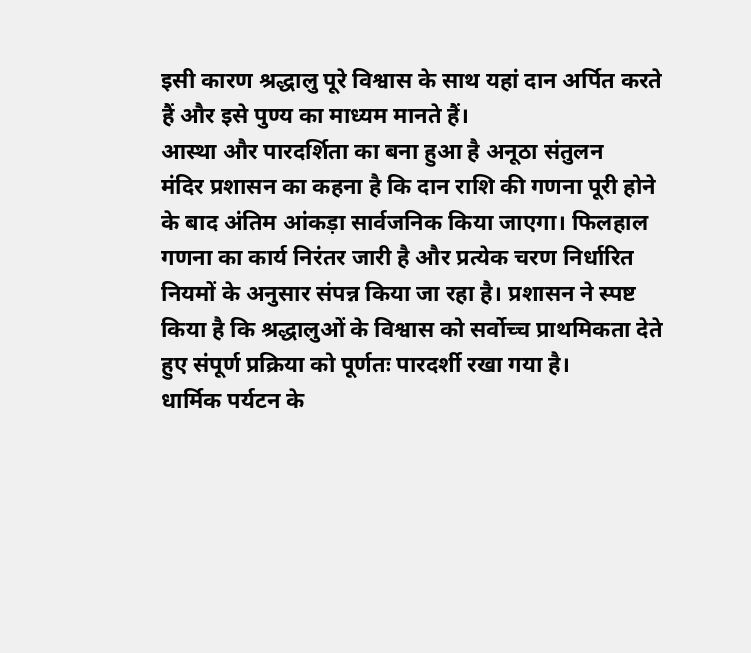इसी कारण श्रद्धालु पूरे विश्वास के साथ यहां दान अर्पित करते हैं और इसे पुण्य का माध्यम मानते हैं।
आस्था और पारदर्शिता का बना हुआ है अनूठा संतुलन
मंदिर प्रशासन का कहना है कि दान राशि की गणना पूरी होने के बाद अंतिम आंकड़ा सार्वजनिक किया जाएगा। फिलहाल गणना का कार्य निरंतर जारी है और प्रत्येक चरण निर्धारित नियमों के अनुसार संपन्न किया जा रहा है। प्रशासन ने स्पष्ट किया है कि श्रद्धालुओं के विश्वास को सर्वोच्च प्राथमिकता देते हुए संपूर्ण प्रक्रिया को पूर्णतः पारदर्शी रखा गया है।
धार्मिक पर्यटन के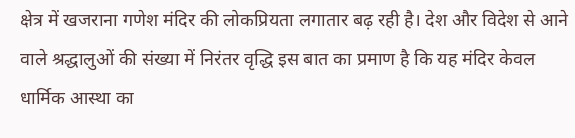क्षेत्र में खजराना गणेश मंदिर की लोकप्रियता लगातार बढ़ रही है। देश और विदेश से आने वाले श्रद्धालुओं की संख्या में निरंतर वृद्धि इस बात का प्रमाण है कि यह मंदिर केवल धार्मिक आस्था का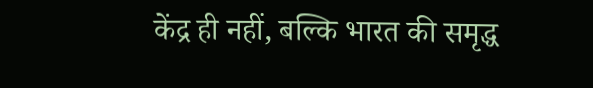केंद्र ही नहीं, बल्कि भारत की समृद्ध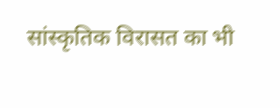सांस्कृतिक विरासत का भी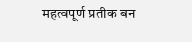महत्वपूर्ण प्रतीक बन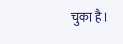चुका है।